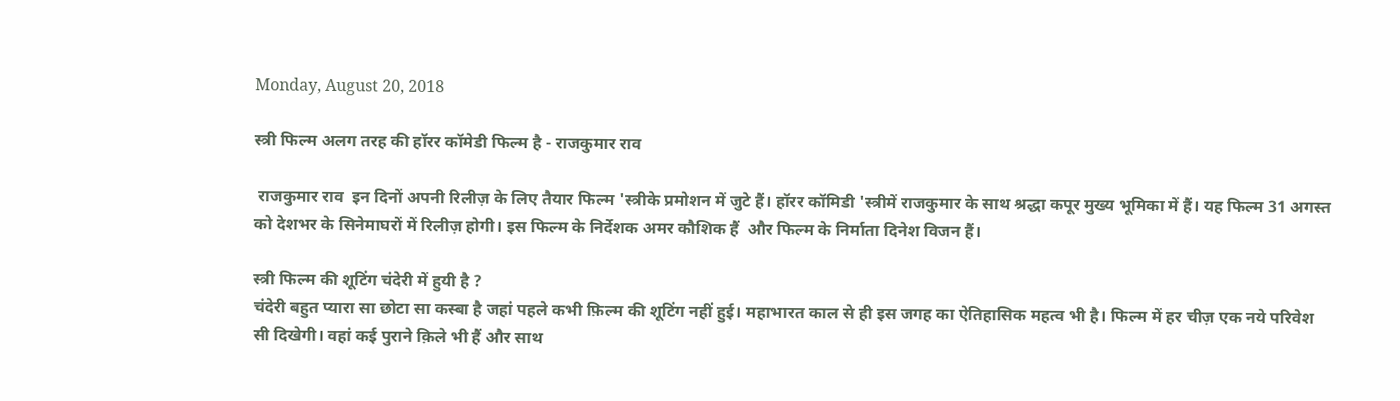Monday, August 20, 2018

स्त्री फिल्म अलग तरह की हॉरर कॉमेडी फिल्म है - राजकुमार राव

 राजकुमार राव  इन दिनों अपनी रिलीज़ के लिए तैयार फिल्म 'स्त्रीके प्रमोशन में जुटे हैं। हॉरर कॉमिडी 'स्त्रीमें राजकुमार के साथ श्रद्धा कपूर मुख्य भूमिका में हैं। यह फिल्म 31 अगस्त को देशभर के सिनेमाघरों में रिलीज़ होगी। इस फिल्म के निर्देशक अमर कौशिक हैं  और फिल्म के निर्माता दिनेश विजन हैं।

स्त्री फिल्म की शूटिंग चंदेरी में हुयी है ?
चंदेरी बहुत प्यारा सा छोटा सा कस्बा है जहां पहले कभी फ़िल्म की शूटिंग नहीं हुई। महाभारत काल से ही इस जगह का ऐतिहासिक महत्व भी है। फिल्म में हर चीज़ एक नये परिवेश सी दिखेगी। वहां कई पुराने क़िले भी हैं और साथ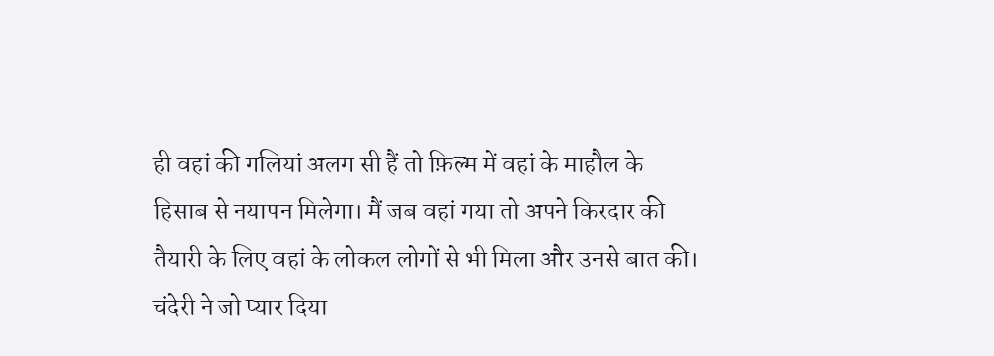ही वहां की गलियां अलग सी हैं तो फ़िल्म में वहां के माहौल के हिसाब से नयापन मिलेगा। मैं जब वहां गया तो अपने किरदार की तैयारी के लिए वहां के लोकल लोगों से भी मिला और उनसे बात की। चंदेरी ने जो प्यार दिया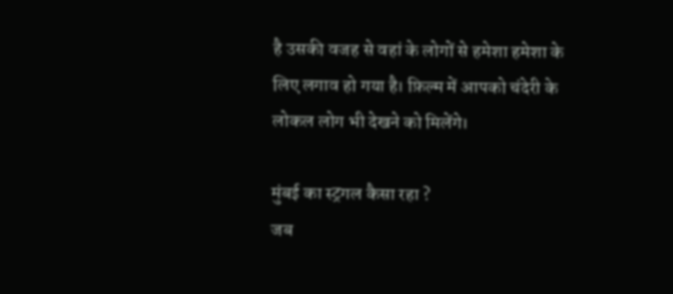है उसकी वजह से वहां के लोगों से हमेशा हमेशा के लिए लगाव हो गया है। फ़िल्म में आपको चंदेरी के लोकल लोग भी देखने को मिलेंगे।

मुंबई का स्ट्रगल कैसा रहा ?
जब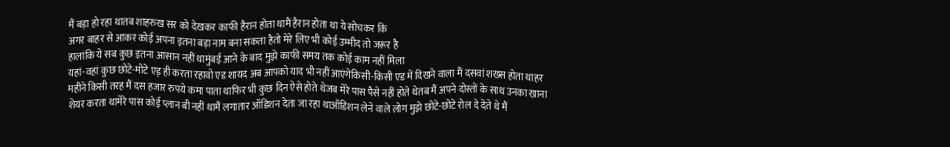मैं बड़ा हो रहा थातब शाहरुख सर को देखकर काफी हैरान होता थामैं हैरान होता था ये सोचकर कि
अगर बाहर से आकर कोई अपना इतना बड़ा नाम बना सकता हैतो मेरे लिए भी कोई उम्मीद तो जरूर है
हालांकि ये सब कुछ इतना आसान नहीं थामुंबई आने के बाद मुझे काफी समय तक कोई काम नहीं मिला
यहां-वहां कुछ छोटे-मोटे एड् ही करता रहावो एड शायद अब आपको याद भी नहीं आएंगेकिसी-किसी एड में दिखने वाला मैं दसवां शख्स होता थाहर महीने किसी तरह मैं दस हजार रुपये कमा पाता थाफिर भी कुछ दिन ऐसे होते थेजब मेरे पास पैसे नहीं होते थेतब मैं अपने दोस्तों के साथ उनका खाना शेयर करता थामेरे पास कोई प्लान बी नहीं थामैं लगातार ऑडिशन देता जा रहा थाऑडिशन लेने वाले लोग मुझे छोटे-छोटे रोल दे देते थे मैं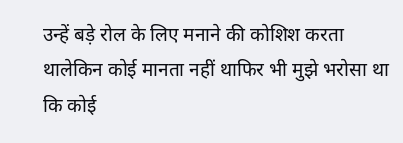उन्हें बड़े रोल के लिए मनाने की कोशिश करता थालेकिन कोई मानता नहीं थाफिर भी मुझे भरोसा था कि कोई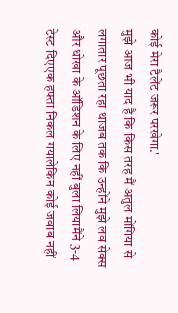कोई मेरा टैलेंट जरूर परखेगा.'
मुझे आज भी याद है कि किस तरह मैं अतुल मोंगिया से लगातार पूछता रहा थाजब तक कि उन्होंने मुझे लव सेक्स और धोखा के ऑडिशन के लिए नहीं बुला लियामैंने 3-4 टेस्ट दिएएक हफ्ता निकल गयालेकिन कोई जवाब नहीं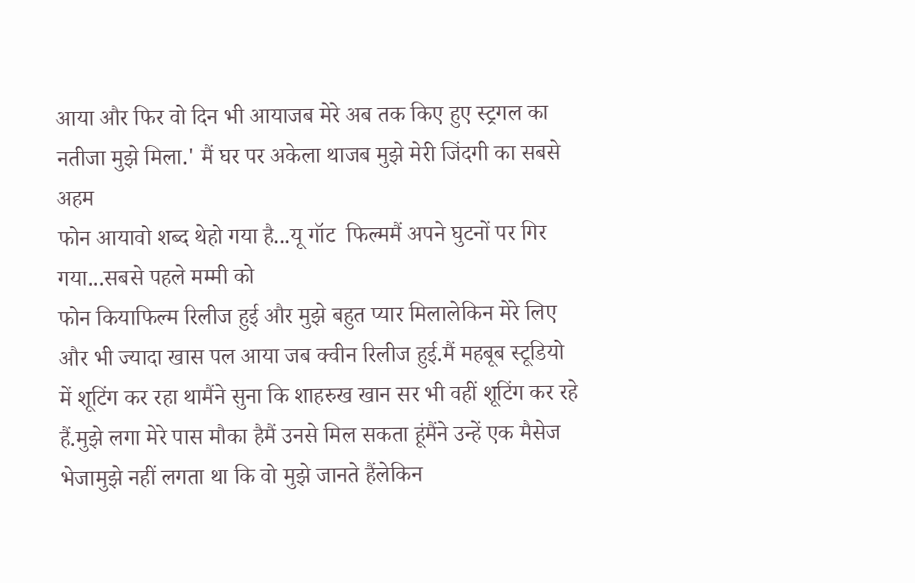आया और फिर वो दिन भी आयाजब मेरे अब तक किए हुए स्ट्रगल का नतीजा मुझे मिला.' मैं घर पर अकेला थाजब मुझे मेरी जिंदगी का सबसे अहम
फोन आयावो शब्द थेहो गया है...यू गॉट  फिल्ममैं अपने घुटनों पर गिर गया...सबसे पहले मम्मी को
फोन कियाफिल्म रिलीज हुई और मुझे बहुत प्यार मिलालेकिन मेरे लिए और भी ज्यादा खास पल आया जब क्वीन रिलीज हुई.मैं महबूब स्टूडियो में शूटिंग कर रहा थामैंने सुना कि शाहरुख खान सर भी वहीं शूटिंग कर रहे हैं.मुझे लगा मेरे पास मौका हैमैं उनसे मिल सकता हूंमैंने उन्हें एक मैसेज भेजामुझे नहीं लगता था कि वो मुझे जानते हैंलेकिन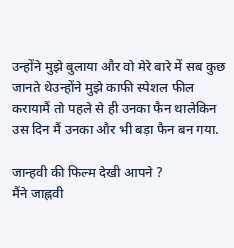उन्होंने मुझे बुलाया और वो मेरे बारे में सब कुछ जानते थेउन्होंने मुझे काफी स्पेशल फील करायामैं तो पहले से ही उनका फैन थालेकिन उस दिन मैं उनका और भी बड़ा फैन बन गया.

जान्हवी की फिल्म देखी आपने ?
मैंने जाह्नवी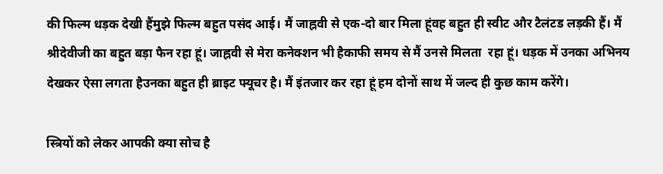की फिल्म धड़क देखी हैंमुझे फिल्म बहुत पसंद आई। मैं जाह्नवी से एक-दो बार मिला हूंवह बहुत ही स्वीट और टैलंटड लड़की हैं। मैं श्रीदेवीजी का बहुत बड़ा फैन रहा हूं। जाह्नवी से मेरा कनेक्शन भी हैकाफी समय से मैं उनसे मिलता  रहा हूं। धड़क में उनका अभिनय देखकर ऐसा लगता हैउनका बहुत ही ब्राइट फ्यूचर है। मैं इंतजार कर रहा हूं हम दोनों साथ में जल्द ही कुछ काम करेंगे।

स्त्रियों को लेकर आपकी क्या सोच है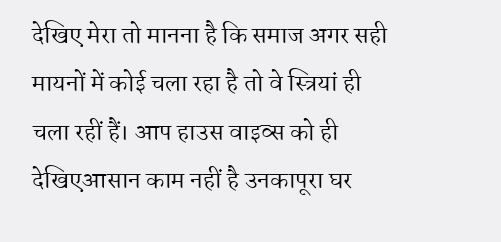देखिए मेरा तो मानना है कि समाज अगर सही मायनों में कोई चला रहा है तो वे स्त्रियां ही चला रहीं हैं। आप हाउस वाइव्स को ही देखिएआसान काम नहीं है उनकापूरा घर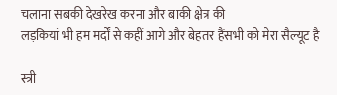चलाना सबकी देखरेख करना और बाकी क्षेत्र की
लड़कियां भी हम मर्दों से कहीं आगे और बेहतर हैंसभी को मेरा सैल्यूट है

स्त्री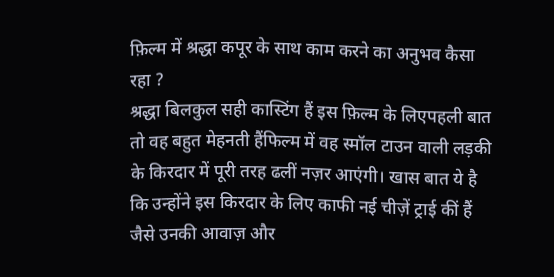फ़िल्म में श्रद्धा कपूर के साथ काम करने का अनुभव कैसा रहा ?
श्रद्धा बिलकुल सही कास्टिंग हैं इस फ़िल्म के लिएपहली बात तो वह बहुत मेहनती हैंफिल्म में वह स्मॉल टाउन वाली लड़की के किरदार में पूरी तरह ढलीं नज़र आएंगी। खास बात ये है कि उन्होंने इस किरदार के लिए काफी नई चीज़ें ट्राई कीं हैं जैसे उनकी आवाज़ और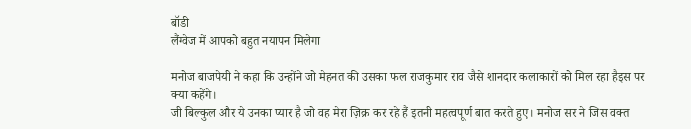बॉडी
लैंग्वेज में आपको बहुत नयापन मिलेगा

मनोज बाजपेयी ने कहा कि उन्होंने जो मेहनत की उसका फल राजकुमार राव जैसे शानदार कलाकारों को मिल रहा हैइस पर क्या कहेंगे।
जी बिल्कुल और ये उनका प्यार है जो वह मेरा ज़िक्र कर रहे हैं इतनी महत्वपूर्ण बात करते हुए। मनोज सर ने जिस वक्त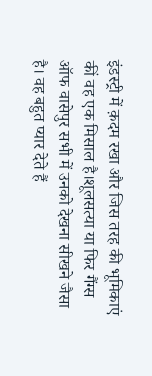इंडस्ट्री में क़दम रखा और जिस तरह की भूमिकाएं कीं वह एक मिसाल है।शूलसत्या या फिर गैंग्स ऑफ वासेपुर सभी में उनको देखना सीखने जैसा है। वह बहुत प्यार देते हैं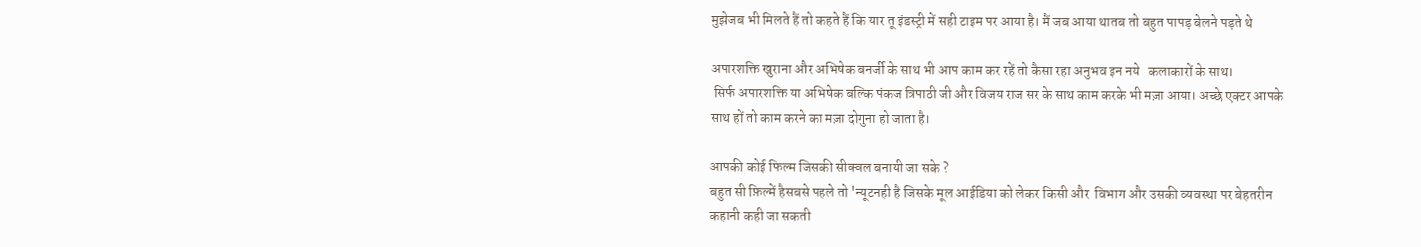मुझेजब भी मिलते हैं तो कहते हैं कि यार तू इंडस्ट्री में सही टाइम पर आया है। मैं जब आया थातब तो बहुत पापड़ बेलने पड़ते थे

अपारशक्ति खुराना और अभिषेक बनर्जी के साथ भी आप काम कर रहें तो कैसा रहा अनुभव इन नये   कलाकारों के साथ।
 सिर्फ अपारशक्ति या अभिषेक बल्कि पंकज त्रिपाठी जी और विजय राज सर के साथ काम करके भी मज़ा आया। अच्छे एक्टर आपके साथ हों तो काम करने का मज़ा दोगुना हो जाता है।

आपकी कोई फिल्म जिसकी सीक्वल बनायी जा सके ?
बहुत सी फ़िल्में हैसबसे पहले तो 'न्यूटनही है जिसके मूल आईडिया को लेकर किसी और  विभाग और उसकी व्यवस्था पर बेहतरीन कहानी कही जा सकती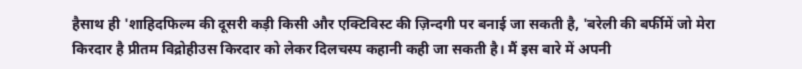हैसाथ ही 'शाहिदफिल्म की दूसरी कड़ी किसी और एक्टिविस्ट की ज़िन्दगी पर बनाई जा सकती है, 'बरेली की बर्फीमें जो मेरा किरदार है प्रीतम विद्रोहीउस किरदार को लेकर दिलचस्प कहानी कही जा सकती है। मैं इस बारे में अपनी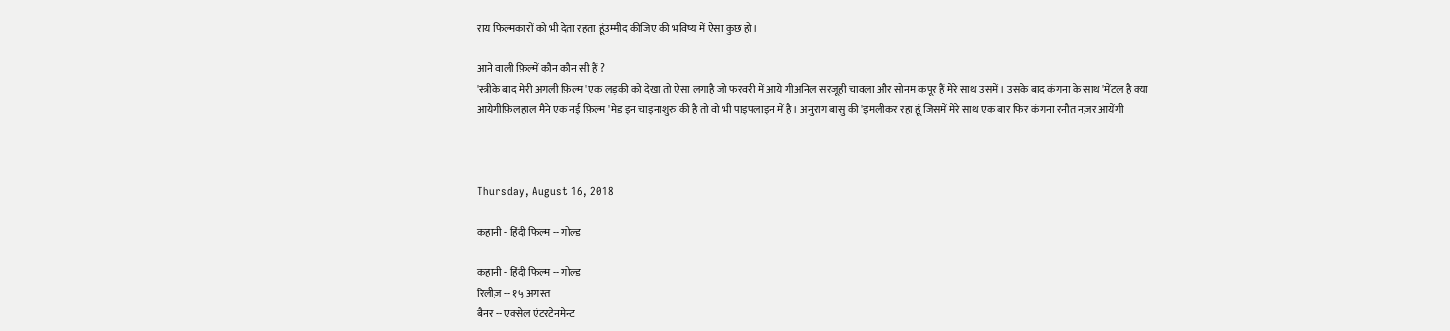राय फिल्मकारों को भी देता रहता हूंउम्मीद कीजिए की भविष्य में ऐसा कुछ हो।

आने वाली फ़िल्में कौन कौन सी हैं ?
'स्त्रीके बाद मेरी अगली फ़िल्म 'एक लड़की को देखा तो ऐसा लगाहै जो फरवरी में आये गीअनिल सरजूही चावला और सोनम कपूर हैं मेरे साथ उसमें। उसके बाद कंगना के साथ 'मेंटल है क्या
आयेगीफ़िलहाल मैने एक नई फ़िल्म 'मेड इन चाइनाशुरु की है तो वो भी पाइपलाइन में है। अनुराग बासु की 'इमलीकर रहा हूं जिसमें मेरे साथ एक बार फिर कंगना रनौत नज़र आयेंगी



Thursday, August 16, 2018

कहानी - हिंदी फिल्म -- गोल्ड

कहानी - हिंदी फिल्म -- गोल्ड
रिलीज़ -- १५ अगस्त
बैनर -- एक्सेल एंटरटेनमेन्ट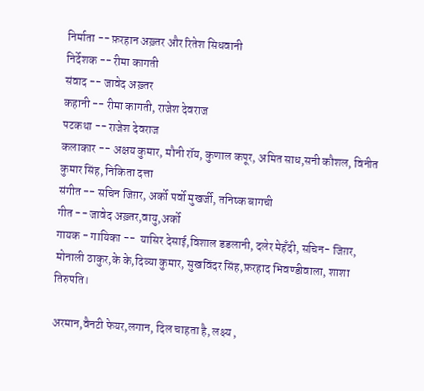निर्माता -- फ़रहान अख़्तर और रितेश सिधवानी
निर्देशक -- रीमा कागती
संवाद -- जावेद अख़्तर
कहानी -- रीमा कागती, राजेश देवराज
पटकथा -- राजेश देवराज
कलाकार -- अक्षय कुमार, मौनी रॉय, कुणाल कपूर, अमित साध,सनी कौशल, विनीत कुमार सिंह, निकिता दत्ता
संगीत -- सचिन जिग़र, अर्को पर्वो मुखर्जी, तनिष्क बागची
गीत -- जावेद अख़्तर,वायु,अर्को
गायक - गायिका --  यासिर देसाई,विशाल डडलानी, दलेर मेहँदी, सचिन- जिग़र, मोनाली ठाकुर,के के,दिव्या कुमार, सुखविंदर सिंह,फ़रहाद भिवण्डीवाला, शाशा तिरुपति।

अरमान,वैनटी फेयर,लगान, दिल चाहता है, लक्ष्य ,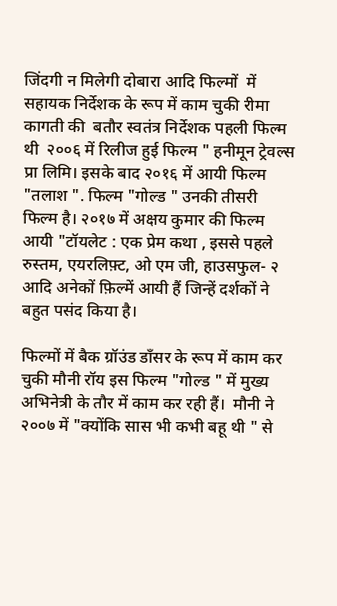जिंदगी न मिलेगी दोबारा आदि फिल्मों  में  सहायक निर्देशक के रूप में काम चुकी रीमा कागती की  बतौर स्वतंत्र निर्देशक पहली फिल्म थी  २००६ में रिलीज हुई फिल्म " हनीमून ट्रेवल्स प्रा लिमि। इसके बाद २०१६ में आयी फिल्म "तलाश ". फिल्म "गोल्ड " उनकी तीसरी फिल्म है। २०१७ में अक्षय कुमार की फिल्म आयी "टॉयलेट : एक प्रेम कथा , इससे पहले रुस्तम, एयरलिफ़्ट, ओ एम जी, हाउसफुल- २ आदि अनेकों फ़िल्में आयी हैं जिन्हें दर्शकों ने बहुत पसंद किया है।

फिल्मों में बैक ग्रॉउंड डाँसर के रूप में काम कर चुकी मौनी रॉय इस फिल्म "गोल्ड " में मुख्य अभिनेत्री के तौर में काम कर रही हैं।  मौनी ने २००७ में "क्योंकि सास भी कभी बहू थी " से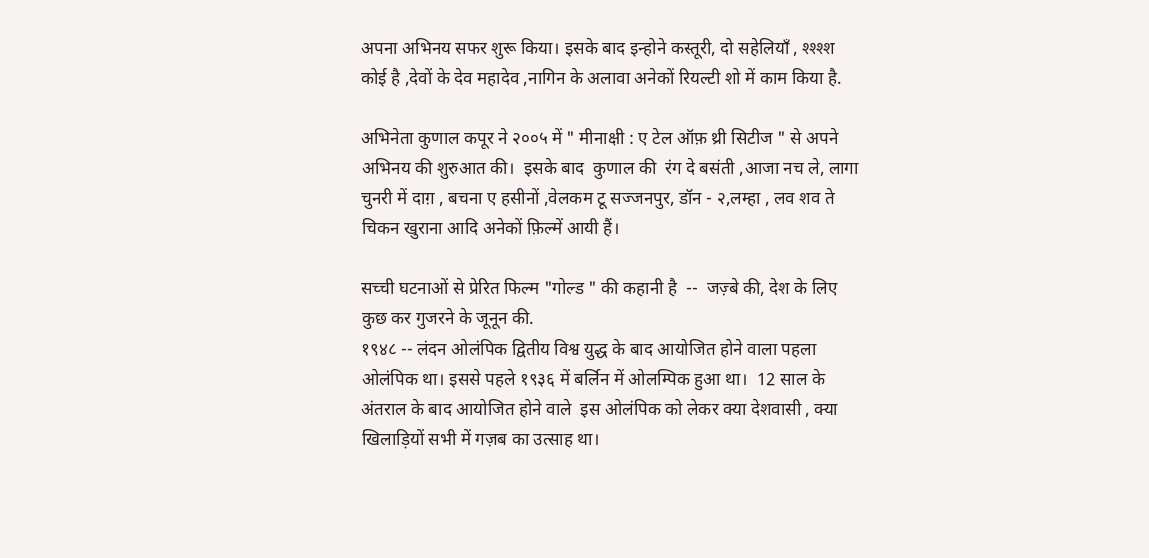अपना अभिनय सफर शुरू किया। इसके बाद इन्होने कस्तूरी, दो सहेलियाँ , श्श्श्श कोई है ,देवों के देव महादेव ,नागिन के अलावा अनेकों रियल्टी शो में काम किया है.

अभिनेता कुणाल कपूर ने २००५ में " मीनाक्षी : ए टेल ऑफ़ थ्री सिटीज " से अपने अभिनय की शुरुआत की।  इसके बाद  कुणाल की  रंग दे बसंती ,आजा नच ले, लागा चुनरी में दाग़ , बचना ए हसीनों ,वेलकम टू सज्जनपुर, डॉन - २,लम्हा , लव शव ते चिकन खुराना आदि अनेकों फ़िल्में आयी हैं।

सच्ची घटनाओं से प्रेरित फिल्म "गोल्ड " की कहानी है  --  जज़्बे की, देश के लिए कुछ कर गुजरने के जूनून की.
१९४८ -- लंदन ओलंपिक द्वितीय विश्व युद्ध के बाद आयोजित होने वाला पहला ओलंपिक था। इससे पहले १९३६ में बर्लिन में ओलम्पिक हुआ था।  12 साल के अंतराल के बाद आयोजित होने वाले  इस ओलंपिक को लेकर क्या देशवासी , क्या खिलाड़ियों सभी में गज़ब का उत्साह था।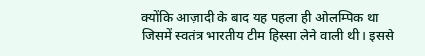क्योंकि आज़ादी के बाद यह पहला ही ओलम्पिक था जिसमें स्वतंत्र भारतीय टीम हिस्सा लेने वाली थी। इससे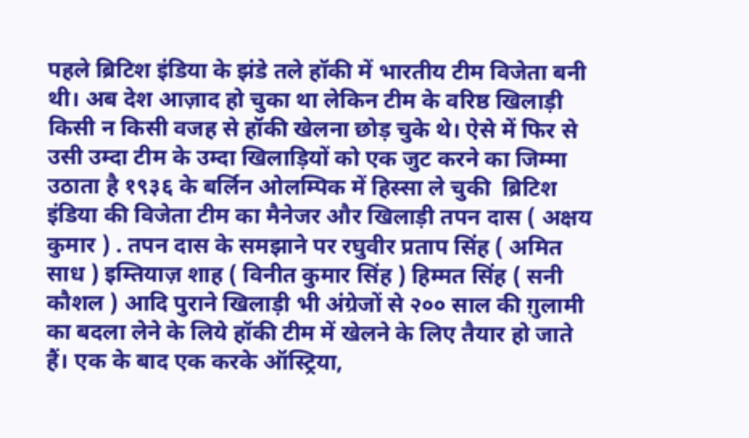पहले ब्रिटिश इंडिया के झंडे तले हॉकी में भारतीय टीम विजेता बनी थी। अब देश आज़ाद हो चुका था लेकिन टीम के वरिष्ठ खिलाड़ी किसी न किसी वजह से हॉकी खेलना छोड़ चुके थे। ऐसे में फिर से उसी उम्दा टीम के उम्दा खिलाड़ियों को एक जुट करने का जिम्मा उठाता है १९३६ के बर्लिन ओलम्पिक में हिस्सा ले चुकी  ब्रिटिश इंडिया की विजेता टीम का मैनेजर और खिलाड़ी तपन दास ( अक्षय कुमार ) . तपन दास के समझाने पर रघुवीर प्रताप सिंह ( अमित साध ) इम्तियाज़ शाह ( विनीत कुमार सिंह ) हिम्मत सिंह ( सनी कौशल ) आदि पुराने खिलाड़ी भी अंग्रेजों से २०० साल की ग़ुलामी का बदला लेने के लिये हॉकी टीम में खेलने के लिए तैयार हो जाते हैं। एक के बाद एक करके ऑस्ट्रिया,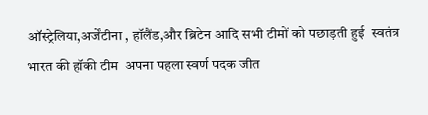ऑस्ट्रेलिया,अर्जेंटीना , हॉलैंड,और ब्रिटेन आदि सभी टीमों को पछाड़ती हुई  स्वतंत्र भारत की हॉकी टीम  अपना पहला स्वर्ण पदक जीत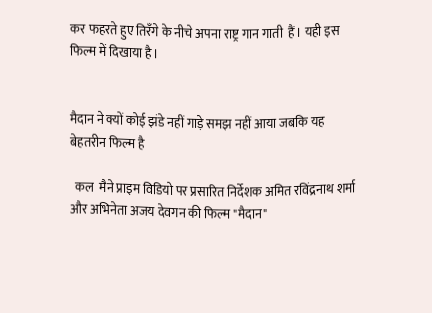कर फहरते हुए तिरँगे के नीचे अपना राष्ट्र गान गाती  हैं। यही इस फिल्म में दिखाया है।


मैदान ने क्यों कोई झंडे नहीं गाड़े समझ नहीं आया जबकि यह बेहतरीन फिल्म है

  कल  मैने प्राइम विडियो पर प्रसारित निर्देशक अमित रविंद्रनाथ शर्मा और अभिनेता अजय देवगन की फिल्म "मैदान"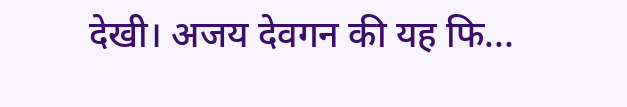देखी। अजय देवगन की यह फि...